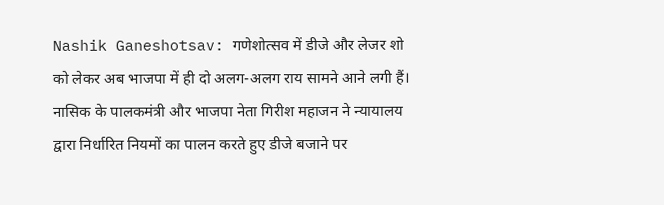Nashik Ganeshotsav: गणेशोत्सव में डीजे और लेजर शो को लेकर अब भाजपा में ही दो अलग-अलग राय सामने आने लगी हैं। नासिक के पालकमंत्री और भाजपा नेता गिरीश महाजन ने न्यायालय द्वारा निर्धारित नियमों का पालन करते हुए डीजे बजाने पर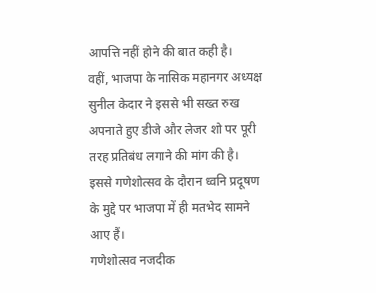आपत्ति नहीं होने की बात कही है।
वहीं, भाजपा के नासिक महानगर अध्यक्ष सुनील केदार ने इससे भी सख्त रुख अपनाते हुए डीजे और लेजर शो पर पूरी तरह प्रतिबंध लगाने की मांग की है। इससे गणेशोत्सव के दौरान ध्वनि प्रदूषण के मुद्दे पर भाजपा में ही मतभेद सामने आए हैं।
गणेशोत्सव नजदीक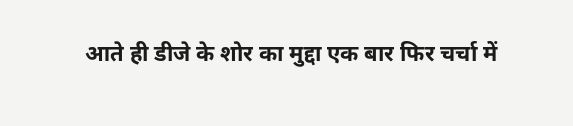आते ही डीजे के शोर का मुद्दा एक बार फिर चर्चा में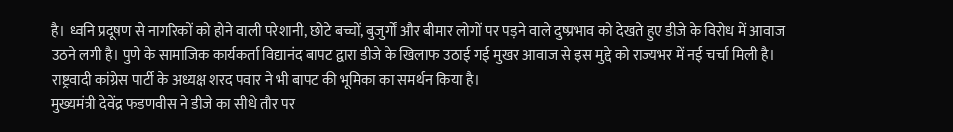है। ध्वनि प्रदूषण से नागरिकों को होने वाली परेशानी, छोटे बच्चों, बुजुर्गों और बीमार लोगों पर पड़ने वाले दुष्प्रभाव को देखते हुए डीजे के विरोध में आवाज उठने लगी है। पुणे के सामाजिक कार्यकर्ता विद्यानंद बापट द्वारा डीजे के खिलाफ उठाई गई मुखर आवाज से इस मुद्दे को राज्यभर में नई चर्चा मिली है। राष्ट्रवादी कांग्रेस पार्टी के अध्यक्ष शरद पवार ने भी बापट की भूमिका का समर्थन किया है।
मुख्यमंत्री देवेंद्र फडणवीस ने डीजे का सीधे तौर पर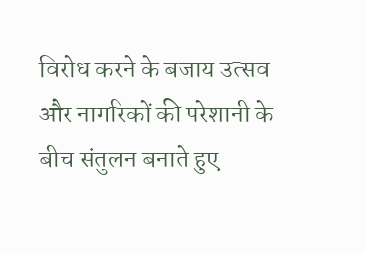विरोध करने के बजाय उत्सव और नागरिकों की परेशानी के बीच संतुलन बनाते हुए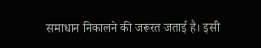समाधान निकालने की जरूरत जताई है। इसी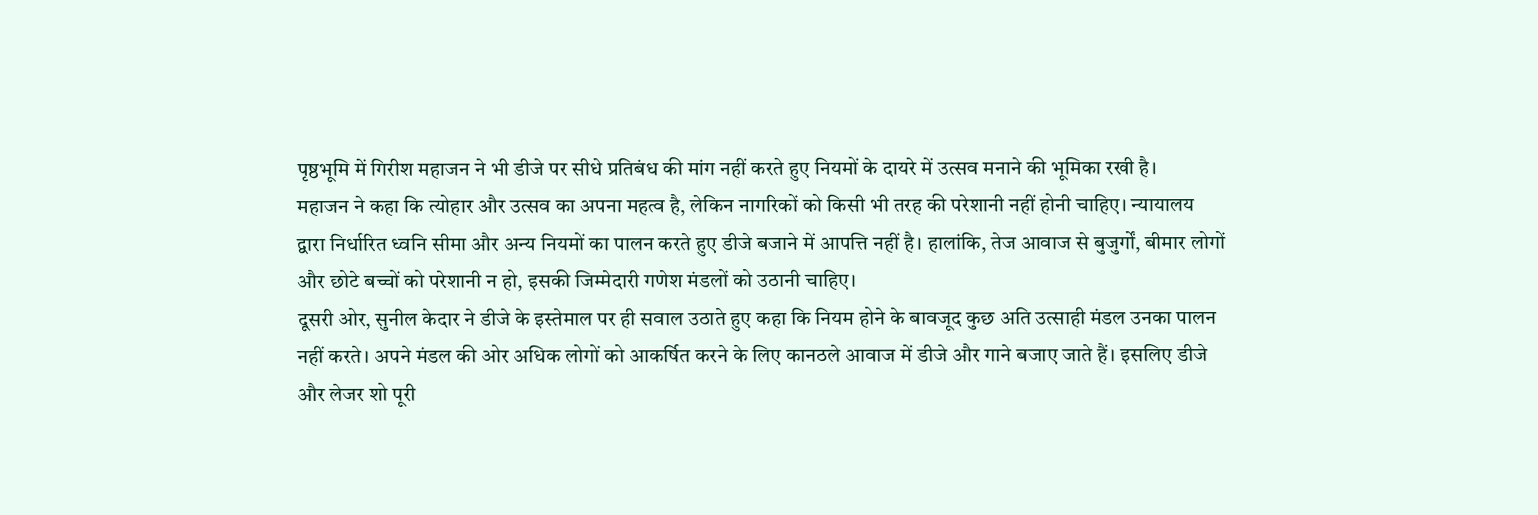पृष्ठभूमि में गिरीश महाजन ने भी डीजे पर सीधे प्रतिबंध की मांग नहीं करते हुए नियमों के दायरे में उत्सव मनाने की भूमिका रखी है।
महाजन ने कहा कि त्योहार और उत्सव का अपना महत्व है, लेकिन नागरिकों को किसी भी तरह की परेशानी नहीं होनी चाहिए। न्यायालय द्वारा निर्धारित ध्वनि सीमा और अन्य नियमों का पालन करते हुए डीजे बजाने में आपत्ति नहीं है। हालांकि, तेज आवाज से बुजुर्गों, बीमार लोगों और छोटे बच्चों को परेशानी न हो, इसकी जिम्मेदारी गणेश मंडलों को उठानी चाहिए।
दूसरी ओर, सुनील केदार ने डीजे के इस्तेमाल पर ही सवाल उठाते हुए कहा कि नियम होने के बावजूद कुछ अति उत्साही मंडल उनका पालन नहीं करते। अपने मंडल की ओर अधिक लोगों को आकर्षित करने के लिए कानठले आवाज में डीजे और गाने बजाए जाते हैं। इसलिए डीजे और लेजर शो पूरी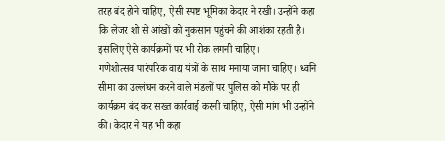तरह बंद होने चाहिए, ऐसी स्पष्ट भूमिका केदार ने रखी। उन्होंने कहा कि लेजर शो से आंखों को नुकसान पहुंचने की आशंका रहती है। इसलिए ऐसे कार्यक्रमों पर भी रोक लगनी चाहिए।
गणेशोत्सव पारंपरिक वाद्य यंत्रों के साथ मनाया जाना चाहिए। ध्वनि सीमा का उल्लंघन करने वाले मंडलों पर पुलिस को मौके पर ही कार्यक्रम बंद कर सख्त कार्रवाई करनी चाहिए, ऐसी मांग भी उन्होंने की। केदार ने यह भी कहा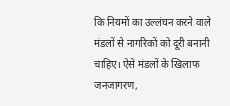कि नियमों का उल्लंघन करने वाले मंडलों से नागरिकों को दूरी बनानी चाहिए। ऐसे मंडलों के खिलाफ जनजागरण,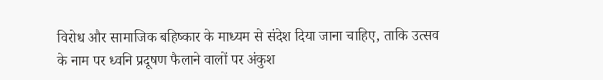विरोध और सामाजिक बहिष्कार के माध्यम से संदेश दिया जाना चाहिए, ताकि उत्सव के नाम पर ध्वनि प्रदूषण फैलाने वालों पर अंकुश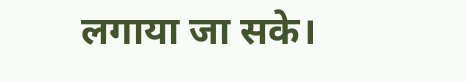लगाया जा सके।